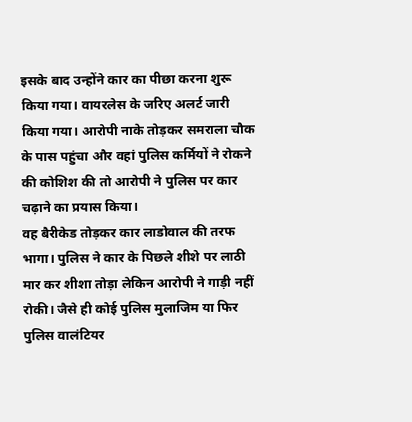इसके बाद उन्होंने कार का पीछा करना शुरू किया गया। वायरलेस के जरिए अलर्ट जारी किया गया। आरोपी नाके तोड़कर समराला चौक के पास पहुंचा और वहां पुलिस कर्मियों ने रोकने की कोशिश की तो आरोपी ने पुलिस पर कार चढ़ाने का प्रयास किया।
वह बैरीकेड तोड़कर कार लाडोवाल की तरफ भागा। पुलिस ने कार के पिछले शीशे पर लाठी मार कर शीशा तोड़ा लेकिन आरोपी ने गाड़ी नहीं रोकी। जैसे ही कोई पुलिस मुलाजिम या फिर पुलिस वालंटियर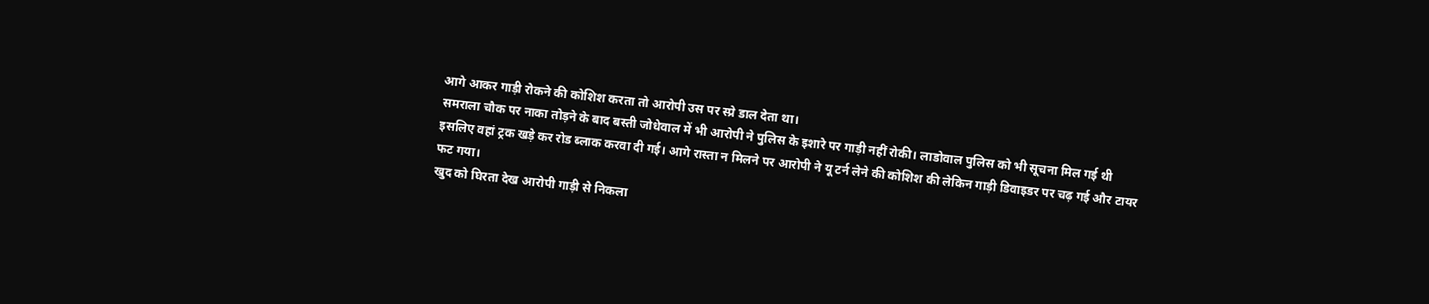आगे आकर गाड़ी रोकने की कोशिश करता तो आरोपी उस पर स्प्रे डाल देता था।
समराला चौक पर नाका तोड़ने के बाद बस्ती जोधेवाल में भी आरोपी ने पुलिस के इशारे पर गाड़ी नहीं रोकी। लाडोवाल पुलिस को भी सूचना मिल गई थी इसलिए वहां ट्रक खड़े कर रोड ब्लाक करवा दी गई। आगे रास्ता न मिलने पर आरोपी ने यू टर्न लेने की कोशिश की लेकिन गाड़ी डिवाइडर पर चढ़ गई और टायर फट गया।
खुद को घिरता देख आरोपी गाड़ी से निकला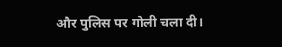और पुलिस पर गोली चला दी।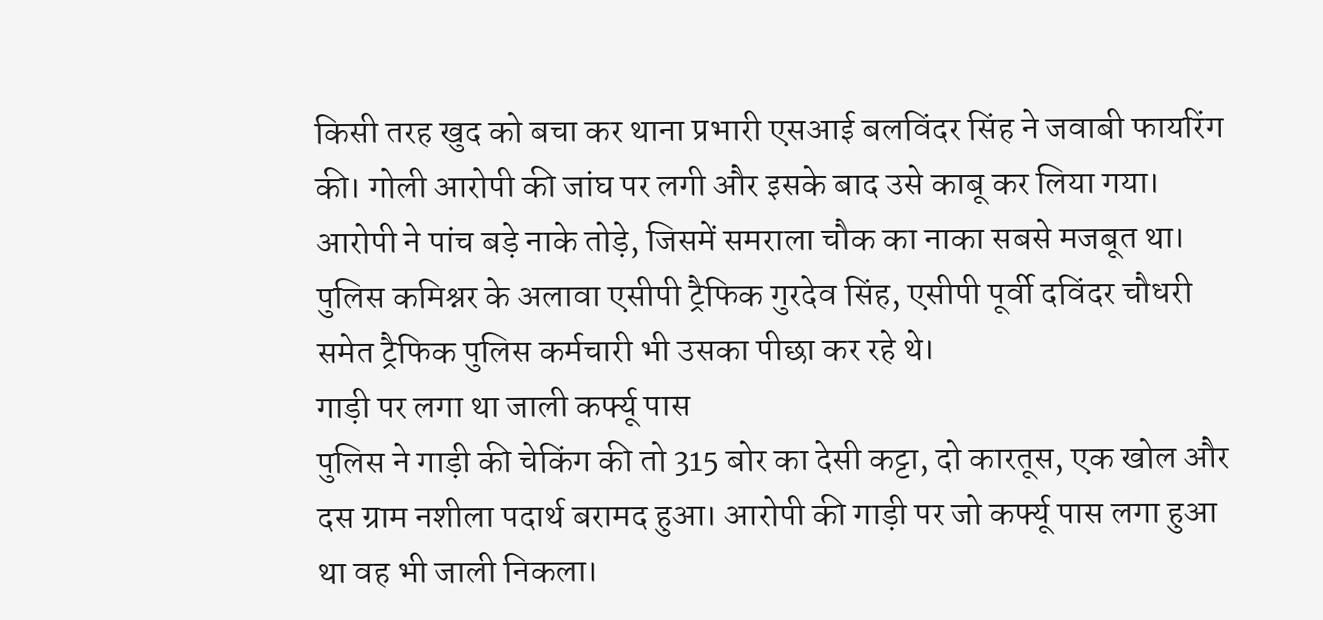किसी तरह खुद को बचा कर थाना प्रभारी एसआई बलविंदर सिंह ने जवाबी फायरिंग की। गोली आरोपी की जांघ पर लगी और इसके बाद उसे काबू कर लिया गया।
आरोपी ने पांच बड़े नाके तोड़े, जिसमें समराला चौक का नाका सबसे मजबूत था। पुलिस कमिश्नर के अलावा एसीपी ट्रैफिक गुरदेव सिंह, एसीपी पूर्वी दविंदर चौधरी समेत ट्रैफिक पुलिस कर्मचारी भी उसका पीछा कर रहे थे।
गाड़ी पर लगा था जाली कर्फ्यू पास
पुलिस ने गाड़ी की चेकिंग की तो 315 बोर का देसी कट्टा, दो कारतूस, एक खोल और दस ग्राम नशीला पदार्थ बरामद हुआ। आरोपी की गाड़ी पर जो कर्फ्यू पास लगा हुआ था वह भी जाली निकला।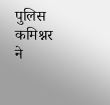पुलिस कमिश्नर ने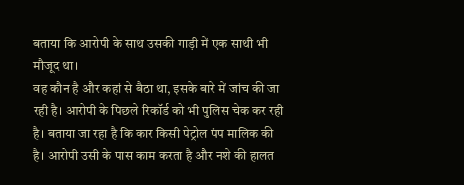बताया कि आरोपी के साथ उसकी गाड़ी में एक साथी भी मौजूद था।
वह कौन है और कहां से बैठा था, इसके बारे में जांच की जा रही है। आरोपी के पिछले रिकॉर्ड को भी पुलिस चेक कर रही है। बताया जा रहा है कि कार किसी पेट्रोल पंप मालिक की है। आरोपी उसी के पास काम करता है और नशे की हालत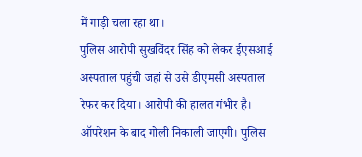में गाड़ी चला रहा था।
पुलिस आरोपी सुखविंदर सिंह को लेकर ईएसआई अस्पताल पहुंची जहां से उसे डीएमसी अस्पताल रेफर कर दिया। आरोपी की हालत गंभीर है। ऑपरेशन के बाद गोली निकाली जाएगी। पुलिस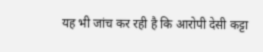यह भी जांच कर रही है कि आरोपी देसी कट्टा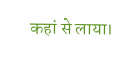कहां से लाया।